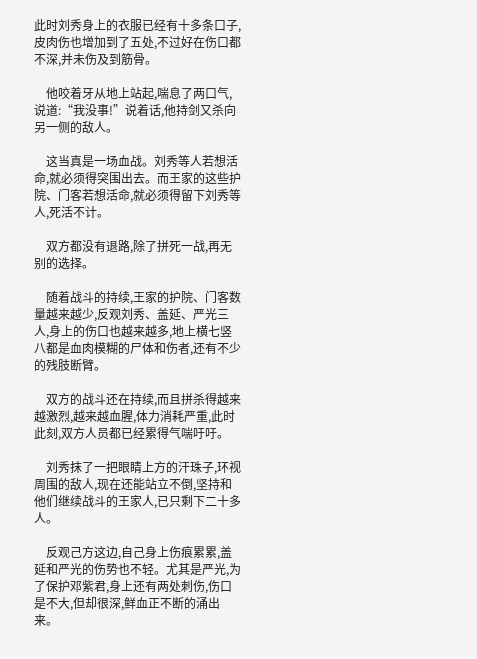此时刘秀身上的衣服已经有十多条口子,皮肉伤也增加到了五处,不过好在伤口都不深,并未伤及到筋骨。

    他咬着牙从地上站起,喘息了两口气,说道:“我没事!”说着话,他持剑又杀向另一侧的敌人。

    这当真是一场血战。刘秀等人若想活命,就必须得突围出去。而王家的这些护院、门客若想活命,就必须得留下刘秀等人,死活不计。

    双方都没有退路,除了拼死一战,再无别的选择。

    随着战斗的持续,王家的护院、门客数量越来越少,反观刘秀、盖延、严光三人,身上的伤口也越来越多,地上横七竖八都是血肉模糊的尸体和伤者,还有不少的残肢断臂。

    双方的战斗还在持续,而且拼杀得越来越激烈,越来越血腥,体力消耗严重,此时此刻,双方人员都已经累得气喘吁吁。

    刘秀抹了一把眼睛上方的汗珠子,环视周围的敌人,现在还能站立不倒,坚持和他们继续战斗的王家人,已只剩下二十多人。

    反观己方这边,自己身上伤痕累累,盖延和严光的伤势也不轻。尤其是严光,为了保护邓紫君,身上还有两处刺伤,伤口是不大,但却很深,鲜血正不断的涌出来。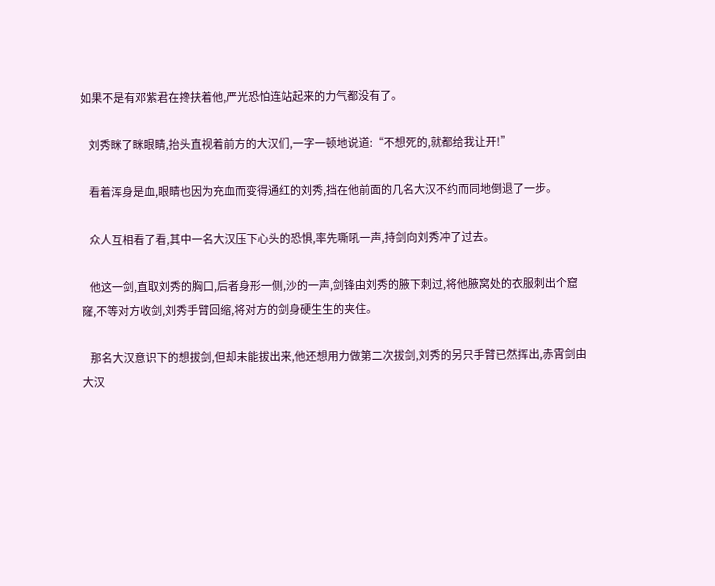如果不是有邓紫君在搀扶着他,严光恐怕连站起来的力气都没有了。

    刘秀眯了眯眼睛,抬头直视着前方的大汉们,一字一顿地说道:“不想死的,就都给我让开!”

    看着浑身是血,眼睛也因为充血而变得通红的刘秀,挡在他前面的几名大汉不约而同地倒退了一步。

    众人互相看了看,其中一名大汉压下心头的恐惧,率先嘶吼一声,持剑向刘秀冲了过去。

    他这一剑,直取刘秀的胸口,后者身形一侧,沙的一声,剑锋由刘秀的腋下刺过,将他腋窝处的衣服刺出个窟窿,不等对方收剑,刘秀手臂回缩,将对方的剑身硬生生的夹住。

    那名大汉意识下的想拔剑,但却未能拔出来,他还想用力做第二次拔剑,刘秀的另只手臂已然挥出,赤霄剑由大汉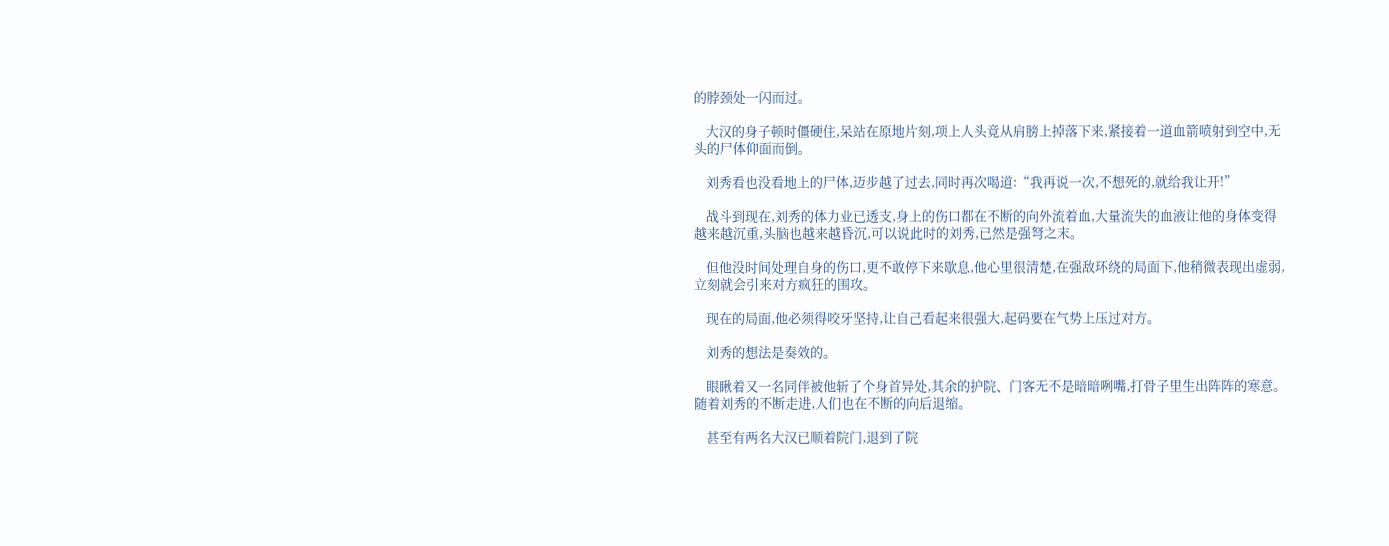的脖颈处一闪而过。

    大汉的身子顿时僵硬住,呆站在原地片刻,项上人头竟从肩膀上掉落下来,紧接着一道血箭喷射到空中,无头的尸体仰面而倒。

    刘秀看也没看地上的尸体,迈步越了过去,同时再次喝道:“我再说一次,不想死的,就给我让开!”

    战斗到现在,刘秀的体力业已透支,身上的伤口都在不断的向外流着血,大量流失的血液让他的身体变得越来越沉重,头脑也越来越昏沉,可以说此时的刘秀,已然是强弩之末。

    但他没时间处理自身的伤口,更不敢停下来歇息,他心里很清楚,在强敌环绕的局面下,他稍微表现出虚弱,立刻就会引来对方疯狂的围攻。

    现在的局面,他必须得咬牙坚持,让自己看起来很强大,起码要在气势上压过对方。

    刘秀的想法是奏效的。

    眼瞅着又一名同伴被他斩了个身首异处,其余的护院、门客无不是暗暗咧嘴,打骨子里生出阵阵的寒意。随着刘秀的不断走进,人们也在不断的向后退缩。

    甚至有两名大汉已顺着院门,退到了院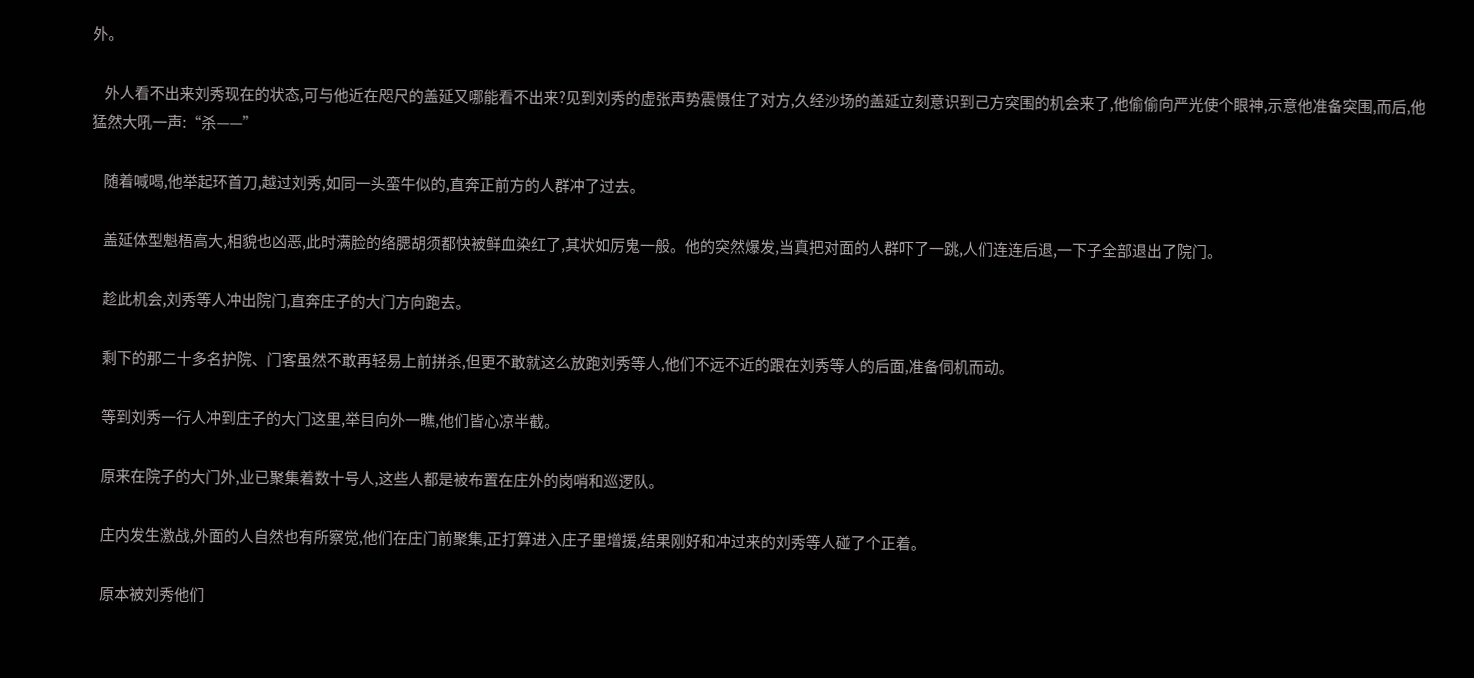外。

    外人看不出来刘秀现在的状态,可与他近在咫尺的盖延又哪能看不出来?见到刘秀的虚张声势震慑住了对方,久经沙场的盖延立刻意识到己方突围的机会来了,他偷偷向严光使个眼神,示意他准备突围,而后,他猛然大吼一声:“杀——”

    随着喊喝,他举起环首刀,越过刘秀,如同一头蛮牛似的,直奔正前方的人群冲了过去。

    盖延体型魁梧高大,相貌也凶恶,此时满脸的络腮胡须都快被鲜血染红了,其状如厉鬼一般。他的突然爆发,当真把对面的人群吓了一跳,人们连连后退,一下子全部退出了院门。

    趁此机会,刘秀等人冲出院门,直奔庄子的大门方向跑去。

    剩下的那二十多名护院、门客虽然不敢再轻易上前拼杀,但更不敢就这么放跑刘秀等人,他们不远不近的跟在刘秀等人的后面,准备伺机而动。

    等到刘秀一行人冲到庄子的大门这里,举目向外一瞧,他们皆心凉半截。

    原来在院子的大门外,业已聚集着数十号人,这些人都是被布置在庄外的岗哨和巡逻队。

    庄内发生激战,外面的人自然也有所察觉,他们在庄门前聚集,正打算进入庄子里增援,结果刚好和冲过来的刘秀等人碰了个正着。

    原本被刘秀他们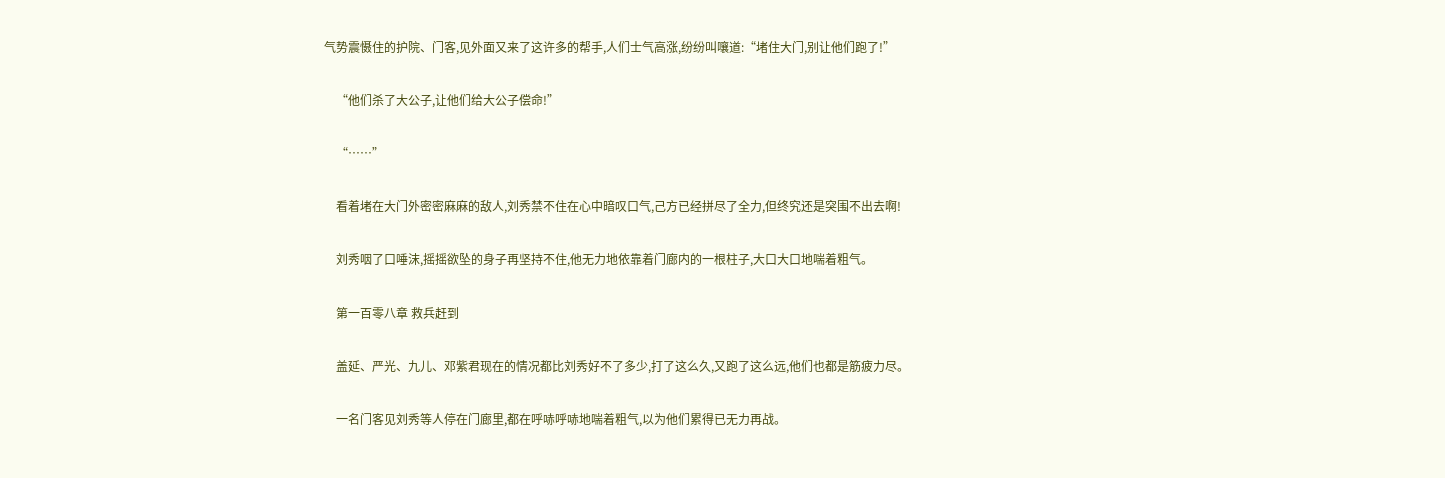气势震慑住的护院、门客,见外面又来了这许多的帮手,人们士气高涨,纷纷叫嚷道:“堵住大门,别让他们跑了!”

    “他们杀了大公子,让他们给大公子偿命!”

    “……”

    看着堵在大门外密密麻麻的敌人,刘秀禁不住在心中暗叹口气,己方已经拼尽了全力,但终究还是突围不出去啊!

    刘秀咽了口唾沫,摇摇欲坠的身子再坚持不住,他无力地依靠着门廊内的一根柱子,大口大口地喘着粗气。

    第一百零八章 救兵赶到

    盖延、严光、九儿、邓紫君现在的情况都比刘秀好不了多少,打了这么久,又跑了这么远,他们也都是筋疲力尽。

    一名门客见刘秀等人停在门廊里,都在呼哧呼哧地喘着粗气,以为他们累得已无力再战。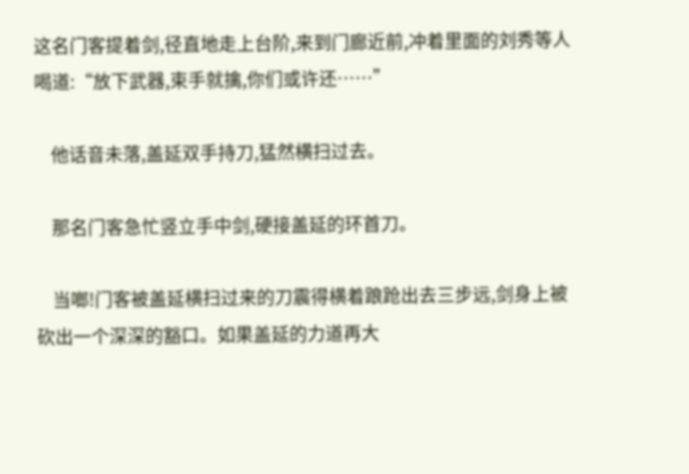这名门客提着剑,径直地走上台阶,来到门廊近前,冲着里面的刘秀等人喝道:“放下武器,束手就擒,你们或许还……”

    他话音未落,盖延双手持刀,猛然横扫过去。

    那名门客急忙竖立手中剑,硬接盖延的环首刀。

    当啷!门客被盖延横扫过来的刀震得横着踉跄出去三步远,剑身上被砍出一个深深的豁口。如果盖延的力道再大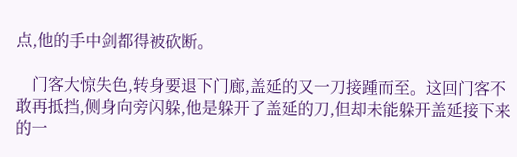点,他的手中剑都得被砍断。

    门客大惊失色,转身要退下门廊,盖延的又一刀接踵而至。这回门客不敢再抵挡,侧身向旁闪躲,他是躲开了盖延的刀,但却未能躲开盖延接下来的一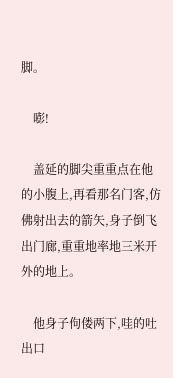脚。

    嘭!

    盖延的脚尖重重点在他的小腹上,再看那名门客,仿佛射出去的箭矢,身子倒飞出门廊,重重地率地三米开外的地上。

    他身子佝偻两下,哇的吐出口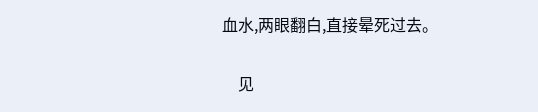血水,两眼翻白,直接晕死过去。

    见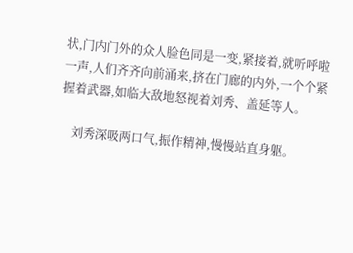状,门内门外的众人脸色同是一变,紧接着,就听呼啦一声,人们齐齐向前涌来,挤在门廊的内外,一个个紧握着武器,如临大敌地怒视着刘秀、盖延等人。

    刘秀深吸两口气,振作精神,慢慢站直身躯。